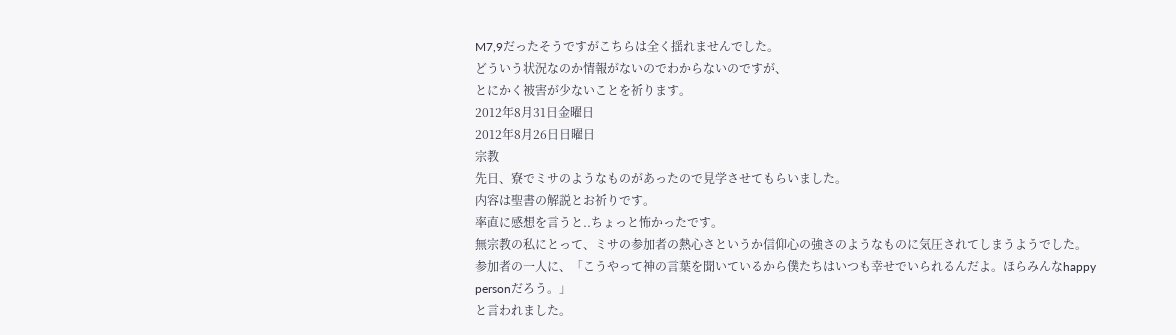M7,9だったそうですがこちらは全く揺れませんでした。
どういう状況なのか情報がないのでわからないのですが、
とにかく被害が少ないことを祈ります。
2012年8月31日金曜日
2012年8月26日日曜日
宗教
先日、寮でミサのようなものがあったので見学させてもらいました。
内容は聖書の解説とお祈りです。
率直に感想を言うと..ちょっと怖かったです。
無宗教の私にとって、ミサの参加者の熱心さというか信仰心の強さのようなものに気圧されてしまうようでした。
参加者の一人に、「こうやって神の言葉を聞いているから僕たちはいつも幸せでいられるんだよ。ほらみんなhappy personだろう。」
と言われました。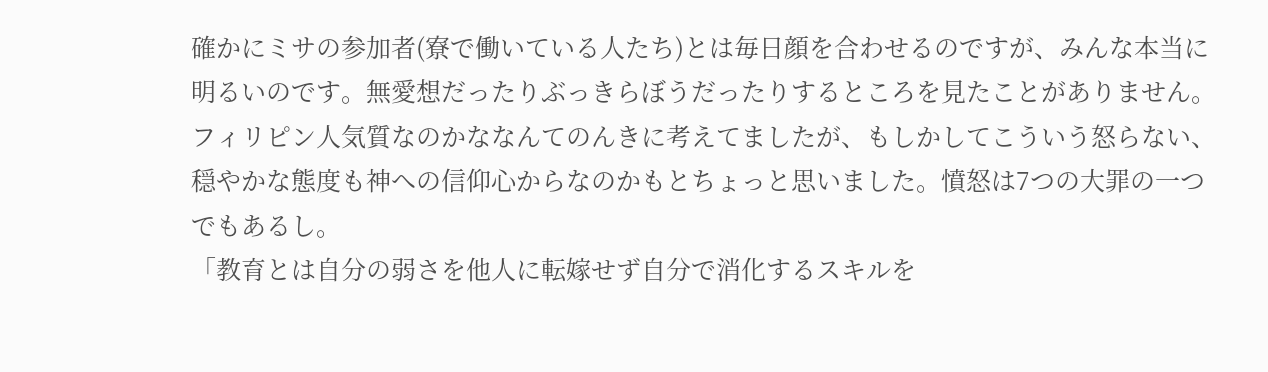確かにミサの参加者(寮で働いている人たち)とは毎日顔を合わせるのですが、みんな本当に明るいのです。無愛想だったりぶっきらぼうだったりするところを見たことがありません。フィリピン人気質なのかななんてのんきに考えてましたが、もしかしてこういう怒らない、穏やかな態度も神への信仰心からなのかもとちょっと思いました。憤怒は7つの大罪の一つでもあるし。
「教育とは自分の弱さを他人に転嫁せず自分で消化するスキルを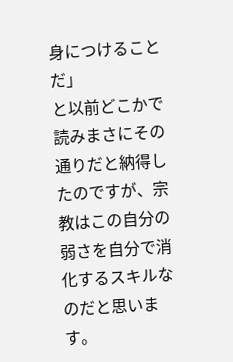身につけることだ」
と以前どこかで読みまさにその通りだと納得したのですが、宗教はこの自分の弱さを自分で消化するスキルなのだと思います。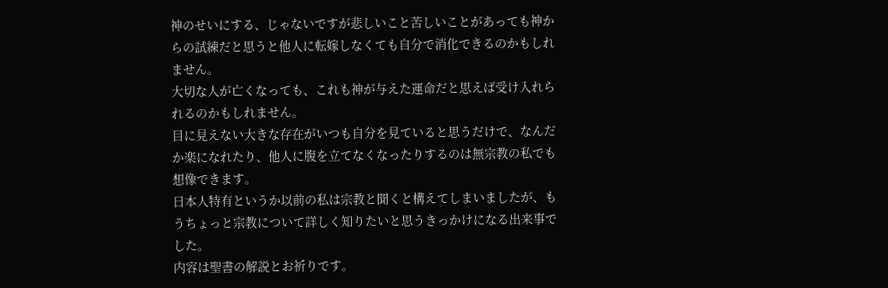神のせいにする、じゃないですが悲しいこと苦しいことがあっても神からの試練だと思うと他人に転嫁しなくても自分で消化できるのかもしれません。
大切な人が亡くなっても、これも神が与えた運命だと思えば受け入れられるのかもしれません。
目に見えない大きな存在がいつも自分を見ていると思うだけで、なんだか楽になれたり、他人に腹を立てなくなったりするのは無宗教の私でも想像できます。
日本人特有というか以前の私は宗教と聞くと構えてしまいましたが、もうちょっと宗教について詳しく知りたいと思うきっかけになる出来事でした。
内容は聖書の解説とお祈りです。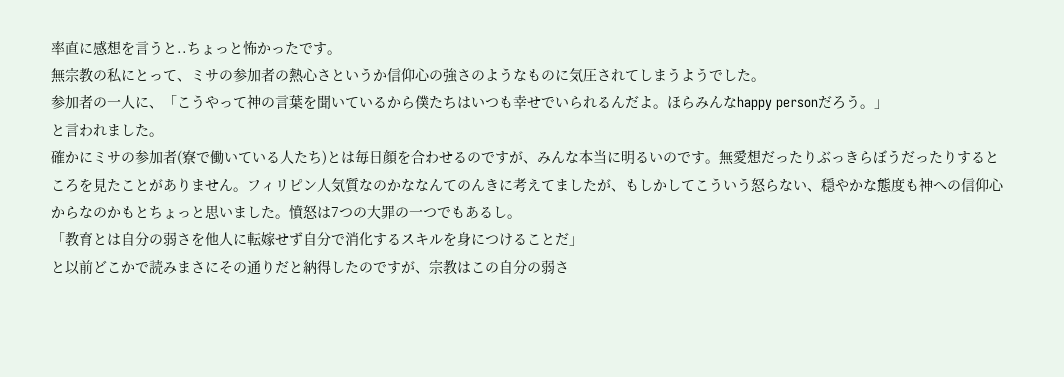率直に感想を言うと..ちょっと怖かったです。
無宗教の私にとって、ミサの参加者の熱心さというか信仰心の強さのようなものに気圧されてしまうようでした。
参加者の一人に、「こうやって神の言葉を聞いているから僕たちはいつも幸せでいられるんだよ。ほらみんなhappy personだろう。」
と言われました。
確かにミサの参加者(寮で働いている人たち)とは毎日顔を合わせるのですが、みんな本当に明るいのです。無愛想だったりぶっきらぼうだったりするところを見たことがありません。フィリピン人気質なのかななんてのんきに考えてましたが、もしかしてこういう怒らない、穏やかな態度も神への信仰心からなのかもとちょっと思いました。憤怒は7つの大罪の一つでもあるし。
「教育とは自分の弱さを他人に転嫁せず自分で消化するスキルを身につけることだ」
と以前どこかで読みまさにその通りだと納得したのですが、宗教はこの自分の弱さ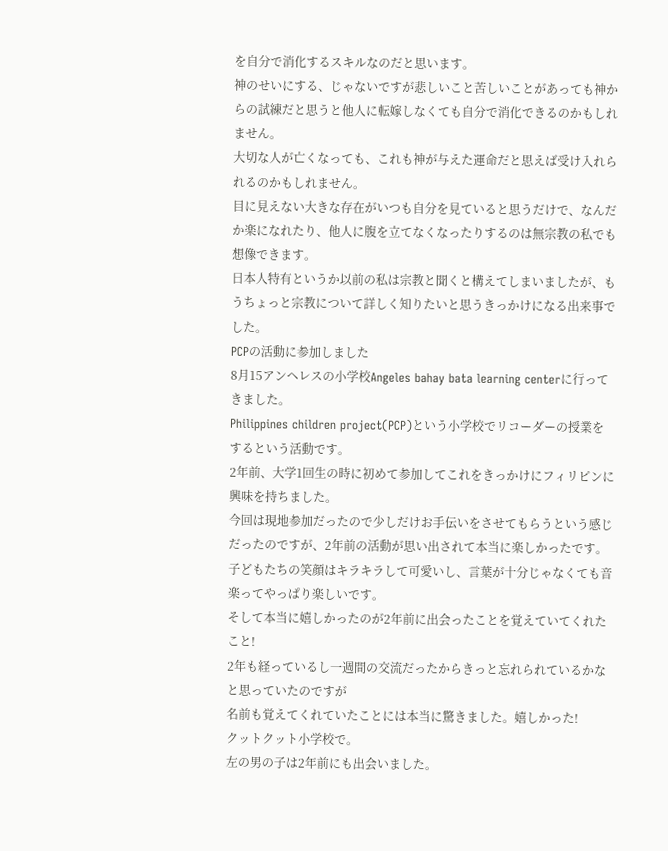を自分で消化するスキルなのだと思います。
神のせいにする、じゃないですが悲しいこと苦しいことがあっても神からの試練だと思うと他人に転嫁しなくても自分で消化できるのかもしれません。
大切な人が亡くなっても、これも神が与えた運命だと思えば受け入れられるのかもしれません。
目に見えない大きな存在がいつも自分を見ていると思うだけで、なんだか楽になれたり、他人に腹を立てなくなったりするのは無宗教の私でも想像できます。
日本人特有というか以前の私は宗教と聞くと構えてしまいましたが、もうちょっと宗教について詳しく知りたいと思うきっかけになる出来事でした。
PCPの活動に参加しました
8月15アンヘレスの小学校Angeles bahay bata learning centerに行ってきました。
Philippines children project(PCP)という小学校でリコーダーの授業をするという活動です。
2年前、大学1回生の時に初めて参加してこれをきっかけにフィリピンに興味を持ちました。
今回は現地参加だったので少しだけお手伝いをさせてもらうという感じだったのですが、2年前の活動が思い出されて本当に楽しかったです。子どもたちの笑顔はキラキラして可愛いし、言葉が十分じゃなくても音楽ってやっぱり楽しいです。
そして本当に嬉しかったのが2年前に出会ったことを覚えていてくれたこと!
2年も経っているし一週間の交流だったからきっと忘れられているかなと思っていたのですが
名前も覚えてくれていたことには本当に驚きました。嬉しかった!
クットクット小学校で。
左の男の子は2年前にも出会いました。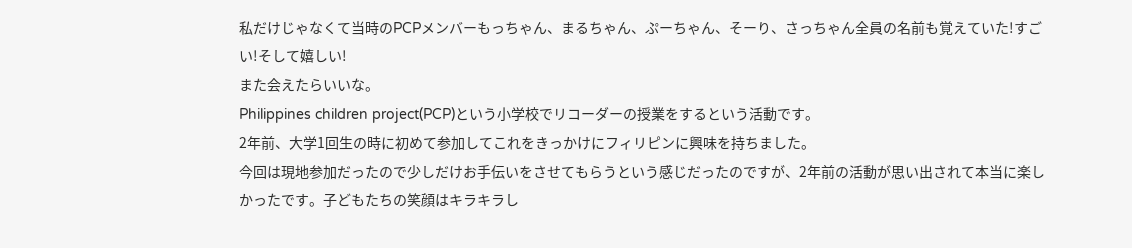私だけじゃなくて当時のPCPメンバーもっちゃん、まるちゃん、ぷーちゃん、そーり、さっちゃん全員の名前も覚えていた!すごい!そして嬉しい!
また会えたらいいな。
Philippines children project(PCP)という小学校でリコーダーの授業をするという活動です。
2年前、大学1回生の時に初めて参加してこれをきっかけにフィリピンに興味を持ちました。
今回は現地参加だったので少しだけお手伝いをさせてもらうという感じだったのですが、2年前の活動が思い出されて本当に楽しかったです。子どもたちの笑顔はキラキラし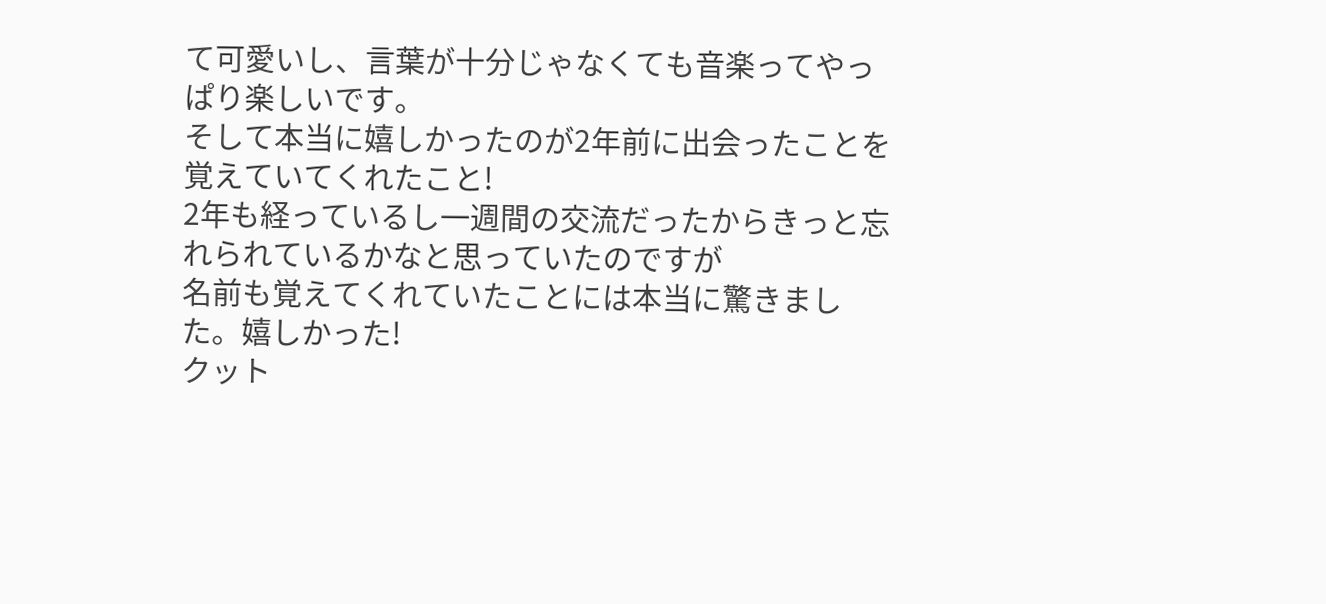て可愛いし、言葉が十分じゃなくても音楽ってやっぱり楽しいです。
そして本当に嬉しかったのが2年前に出会ったことを覚えていてくれたこと!
2年も経っているし一週間の交流だったからきっと忘れられているかなと思っていたのですが
名前も覚えてくれていたことには本当に驚きました。嬉しかった!
クット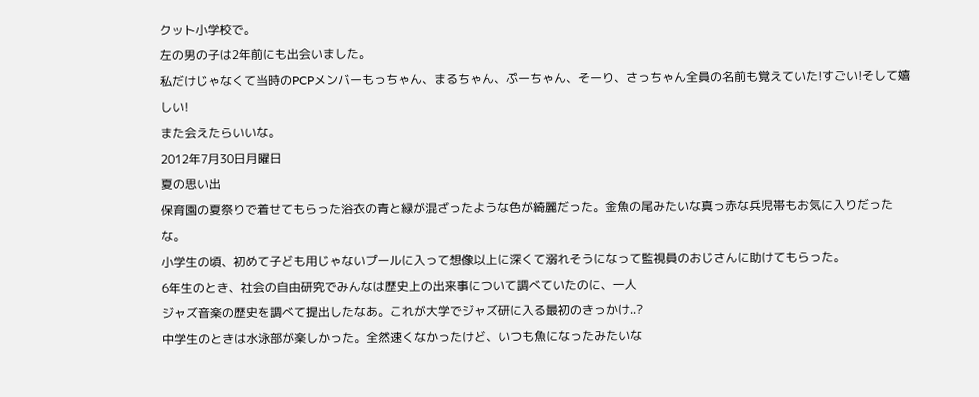クット小学校で。
左の男の子は2年前にも出会いました。
私だけじゃなくて当時のPCPメンバーもっちゃん、まるちゃん、ぷーちゃん、そーり、さっちゃん全員の名前も覚えていた!すごい!そして嬉しい!
また会えたらいいな。
2012年7月30日月曜日
夏の思い出
保育園の夏祭りで着せてもらった浴衣の青と緑が混ざったような色が綺麗だった。金魚の尾みたいな真っ赤な兵児帯もお気に入りだったな。
小学生の頃、初めて子ども用じゃないプールに入って想像以上に深くて溺れそうになって監視員のおじさんに助けてもらった。
6年生のとき、社会の自由研究でみんなは歴史上の出来事について調べていたのに、一人
ジャズ音楽の歴史を調べて提出したなあ。これが大学でジャズ研に入る最初のきっかけ..?
中学生のときは水泳部が楽しかった。全然速くなかったけど、いつも魚になったみたいな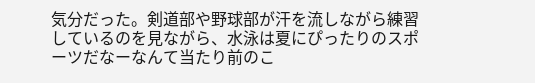気分だった。剣道部や野球部が汗を流しながら練習しているのを見ながら、水泳は夏にぴったりのスポーツだなーなんて当たり前のこ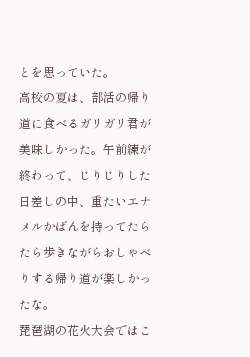とを思っていた。
高校の夏は、部活の帰り道に食べるガリガリ君が美味しかった。午前練が終わって、じりじりした日差しの中、重たいエナメルかばんを持ってたらたら歩きながらおしゃべりする帰り道が楽しかったな。
琵琶湖の花火大会ではこ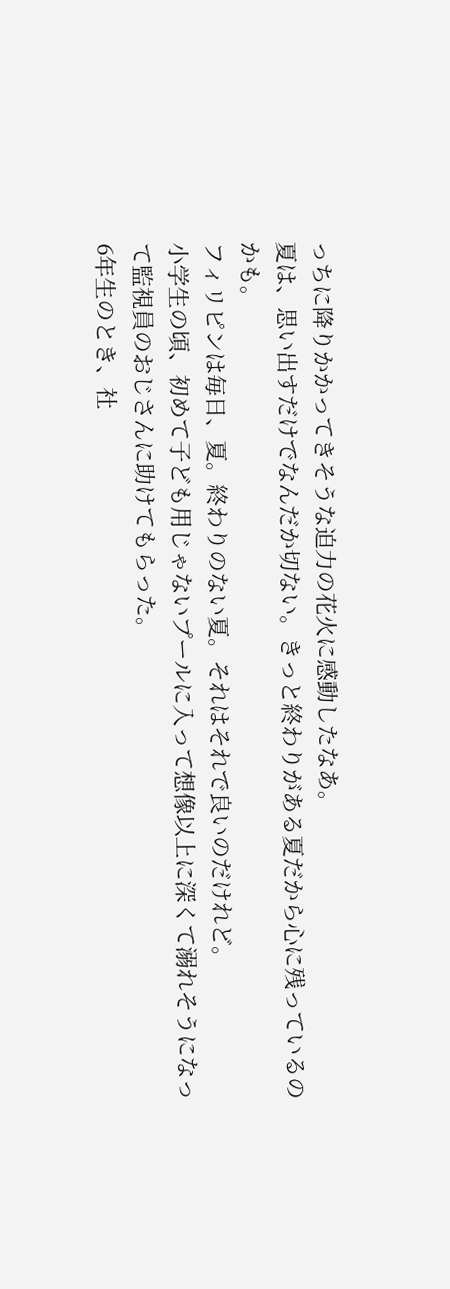っちに降りかかってきそうな迫力の花火に感動したなあ。
夏は、思い出すだけでなんだか切ない。きっと終わりがある夏だから心に残っているのかも。
フィリピンは毎日、夏。終わりのない夏。それはそれで良いのだけれど。
小学生の頃、初めて子ども用じゃないプールに入って想像以上に深くて溺れそうになって監視員のおじさんに助けてもらった。
6年生のとき、社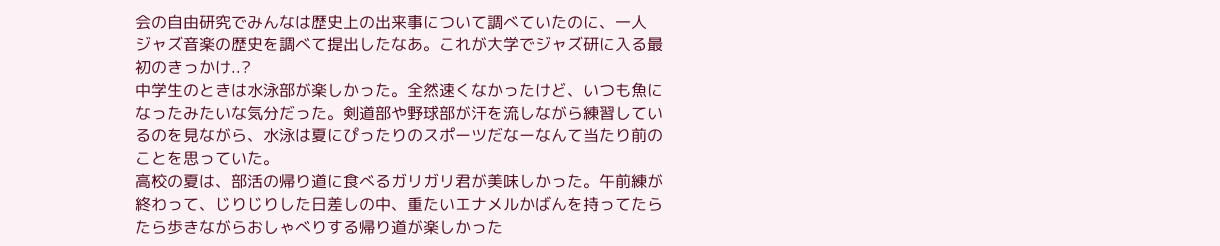会の自由研究でみんなは歴史上の出来事について調べていたのに、一人
ジャズ音楽の歴史を調べて提出したなあ。これが大学でジャズ研に入る最初のきっかけ..?
中学生のときは水泳部が楽しかった。全然速くなかったけど、いつも魚になったみたいな気分だった。剣道部や野球部が汗を流しながら練習しているのを見ながら、水泳は夏にぴったりのスポーツだなーなんて当たり前のことを思っていた。
高校の夏は、部活の帰り道に食べるガリガリ君が美味しかった。午前練が終わって、じりじりした日差しの中、重たいエナメルかばんを持ってたらたら歩きながらおしゃべりする帰り道が楽しかった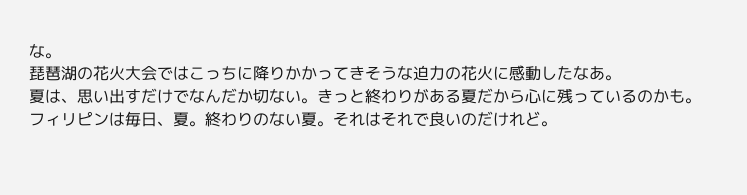な。
琵琶湖の花火大会ではこっちに降りかかってきそうな迫力の花火に感動したなあ。
夏は、思い出すだけでなんだか切ない。きっと終わりがある夏だから心に残っているのかも。
フィリピンは毎日、夏。終わりのない夏。それはそれで良いのだけれど。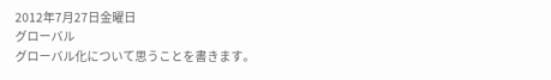2012年7月27日金曜日
グローバル
グローバル化について思うことを書きます。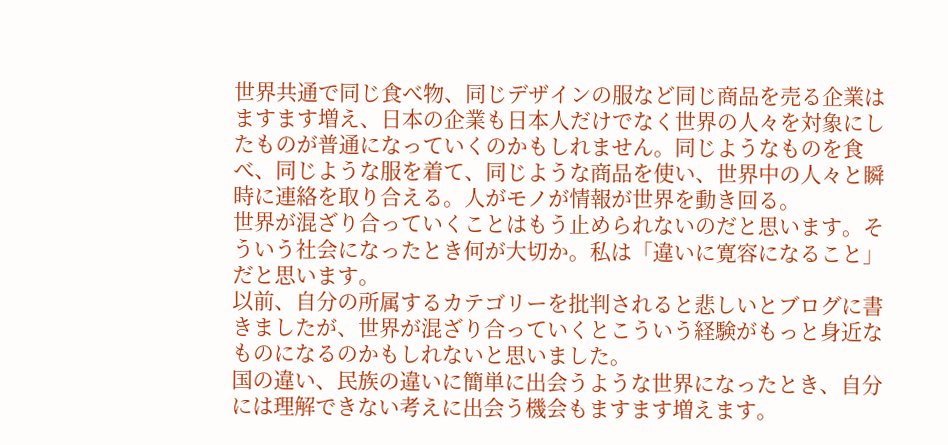世界共通で同じ食べ物、同じデザインの服など同じ商品を売る企業はますます増え、日本の企業も日本人だけでなく世界の人々を対象にしたものが普通になっていくのかもしれません。同じようなものを食べ、同じような服を着て、同じような商品を使い、世界中の人々と瞬時に連絡を取り合える。人がモノが情報が世界を動き回る。
世界が混ざり合っていくことはもう止められないのだと思います。そういう社会になったとき何が大切か。私は「違いに寛容になること」だと思います。
以前、自分の所属するカテゴリーを批判されると悲しいとブログに書きましたが、世界が混ざり合っていくとこういう経験がもっと身近なものになるのかもしれないと思いました。
国の違い、民族の違いに簡単に出会うような世界になったとき、自分には理解できない考えに出会う機会もますます増えます。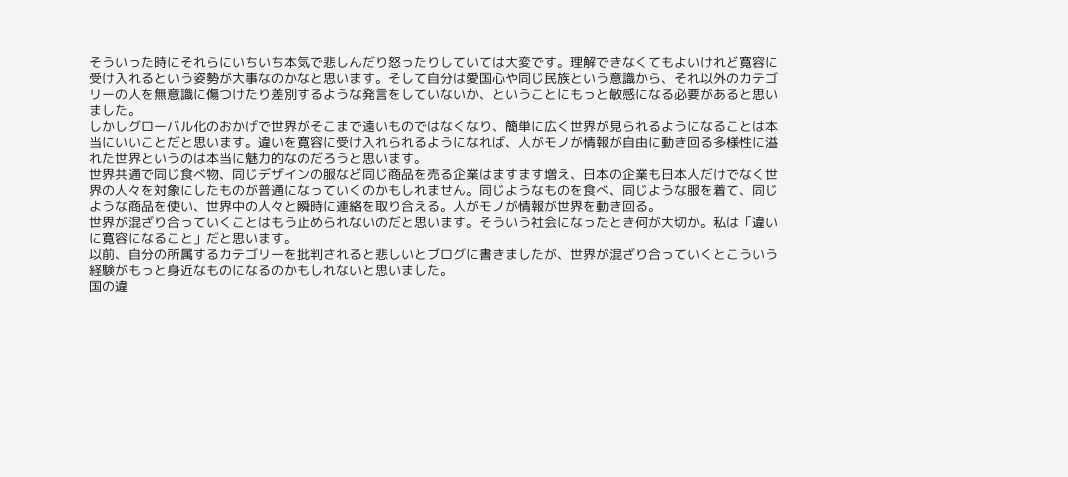そういった時にそれらにいちいち本気で悲しんだり怒ったりしていては大変です。理解できなくてもよいけれど寛容に受け入れるという姿勢が大事なのかなと思います。そして自分は愛国心や同じ民族という意識から、それ以外のカテゴリーの人を無意識に傷つけたり差別するような発言をしていないか、ということにもっと敏感になる必要があると思いました。
しかしグローバル化のおかげで世界がそこまで遠いものではなくなり、簡単に広く世界が見られるようになることは本当にいいことだと思います。違いを寛容に受け入れられるようになれば、人がモノが情報が自由に動き回る多様性に溢れた世界というのは本当に魅力的なのだろうと思います。
世界共通で同じ食べ物、同じデザインの服など同じ商品を売る企業はますます増え、日本の企業も日本人だけでなく世界の人々を対象にしたものが普通になっていくのかもしれません。同じようなものを食べ、同じような服を着て、同じような商品を使い、世界中の人々と瞬時に連絡を取り合える。人がモノが情報が世界を動き回る。
世界が混ざり合っていくことはもう止められないのだと思います。そういう社会になったとき何が大切か。私は「違いに寛容になること」だと思います。
以前、自分の所属するカテゴリーを批判されると悲しいとブログに書きましたが、世界が混ざり合っていくとこういう経験がもっと身近なものになるのかもしれないと思いました。
国の違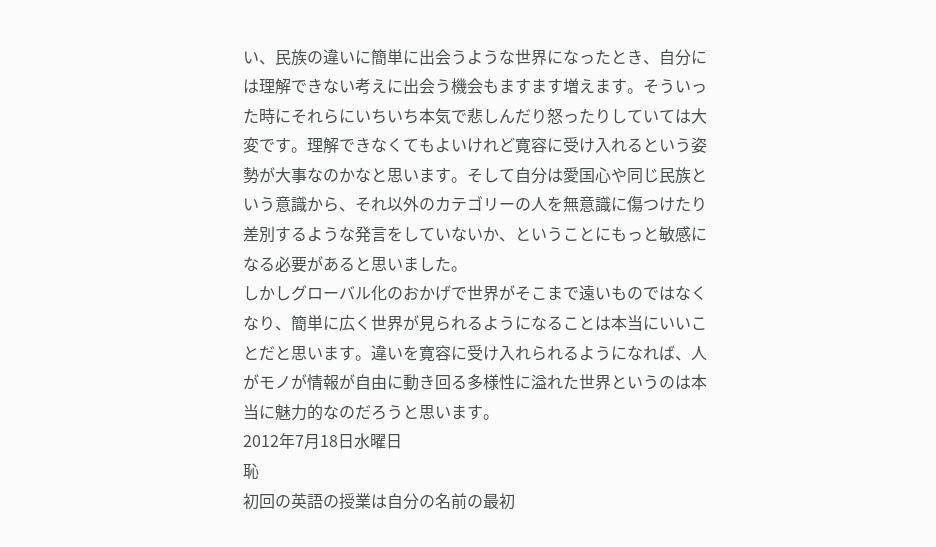い、民族の違いに簡単に出会うような世界になったとき、自分には理解できない考えに出会う機会もますます増えます。そういった時にそれらにいちいち本気で悲しんだり怒ったりしていては大変です。理解できなくてもよいけれど寛容に受け入れるという姿勢が大事なのかなと思います。そして自分は愛国心や同じ民族という意識から、それ以外のカテゴリーの人を無意識に傷つけたり差別するような発言をしていないか、ということにもっと敏感になる必要があると思いました。
しかしグローバル化のおかげで世界がそこまで遠いものではなくなり、簡単に広く世界が見られるようになることは本当にいいことだと思います。違いを寛容に受け入れられるようになれば、人がモノが情報が自由に動き回る多様性に溢れた世界というのは本当に魅力的なのだろうと思います。
2012年7月18日水曜日
恥
初回の英語の授業は自分の名前の最初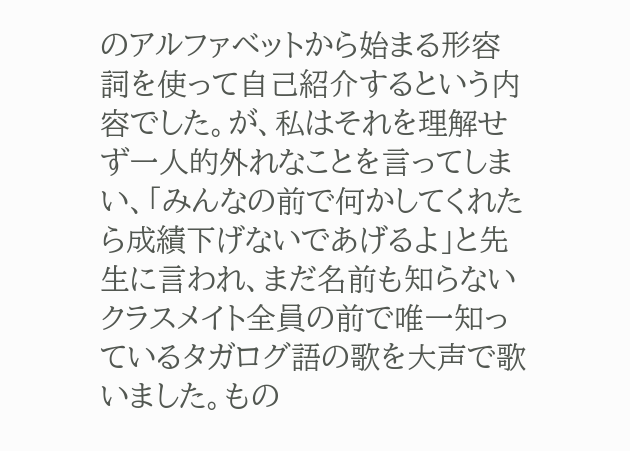のアルファベットから始まる形容詞を使って自己紹介するという内容でした。が、私はそれを理解せず一人的外れなことを言ってしまい、「みんなの前で何かしてくれたら成績下げないであげるよ」と先生に言われ、まだ名前も知らないクラスメイト全員の前で唯一知っているタガログ語の歌を大声で歌いました。もの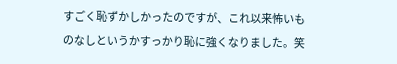すごく恥ずかしかったのですが、これ以来怖いものなしというかすっかり恥に強くなりました。笑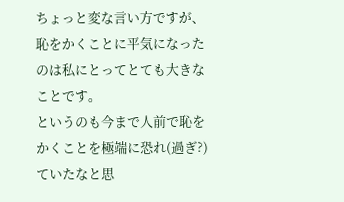ちょっと変な言い方ですが、恥をかくことに平気になったのは私にとってとても大きなことです。
というのも今まで人前で恥をかくことを極端に恐れ(過ぎ?)ていたなと思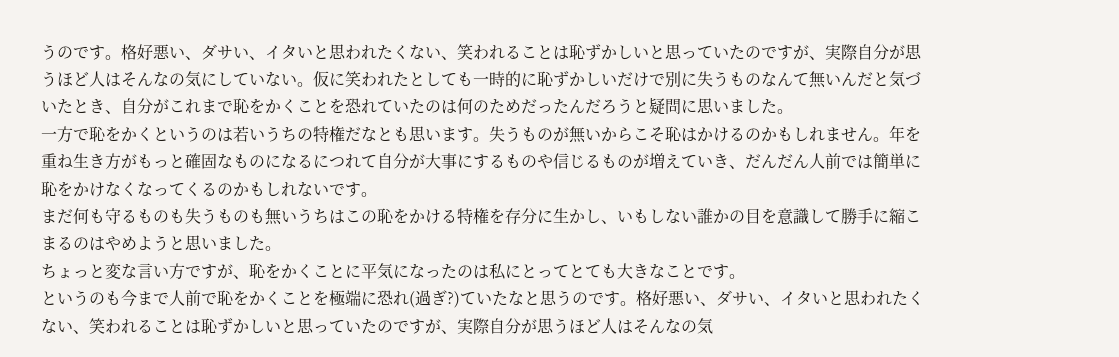うのです。格好悪い、ダサい、イタいと思われたくない、笑われることは恥ずかしいと思っていたのですが、実際自分が思うほど人はそんなの気にしていない。仮に笑われたとしても一時的に恥ずかしいだけで別に失うものなんて無いんだと気づいたとき、自分がこれまで恥をかくことを恐れていたのは何のためだったんだろうと疑問に思いました。
一方で恥をかくというのは若いうちの特権だなとも思います。失うものが無いからこそ恥はかけるのかもしれません。年を重ね生き方がもっと確固なものになるにつれて自分が大事にするものや信じるものが増えていき、だんだん人前では簡単に恥をかけなくなってくるのかもしれないです。
まだ何も守るものも失うものも無いうちはこの恥をかける特権を存分に生かし、いもしない誰かの目を意識して勝手に縮こまるのはやめようと思いました。
ちょっと変な言い方ですが、恥をかくことに平気になったのは私にとってとても大きなことです。
というのも今まで人前で恥をかくことを極端に恐れ(過ぎ?)ていたなと思うのです。格好悪い、ダサい、イタいと思われたくない、笑われることは恥ずかしいと思っていたのですが、実際自分が思うほど人はそんなの気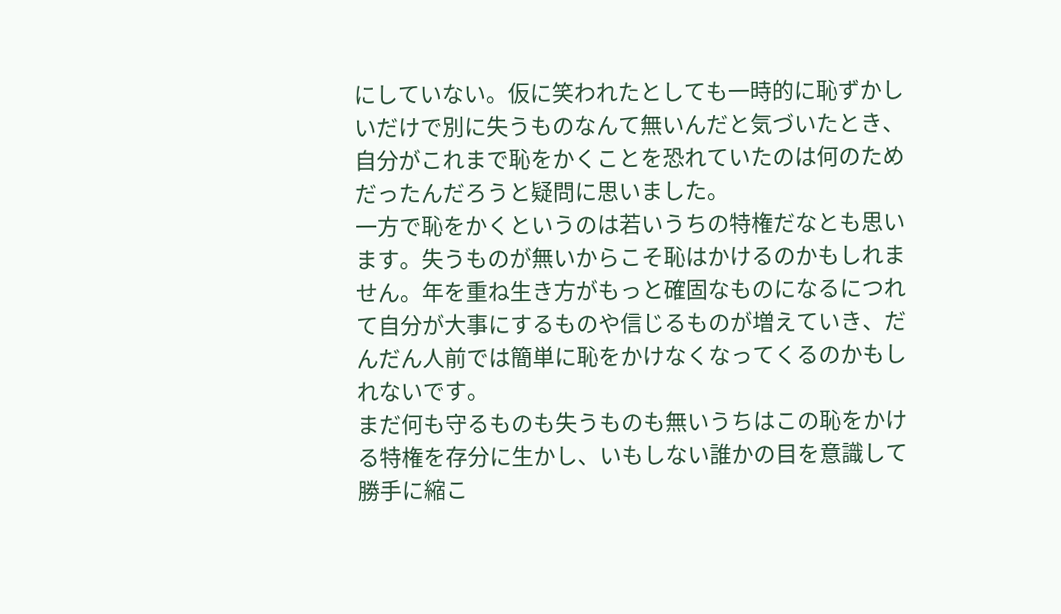にしていない。仮に笑われたとしても一時的に恥ずかしいだけで別に失うものなんて無いんだと気づいたとき、自分がこれまで恥をかくことを恐れていたのは何のためだったんだろうと疑問に思いました。
一方で恥をかくというのは若いうちの特権だなとも思います。失うものが無いからこそ恥はかけるのかもしれません。年を重ね生き方がもっと確固なものになるにつれて自分が大事にするものや信じるものが増えていき、だんだん人前では簡単に恥をかけなくなってくるのかもしれないです。
まだ何も守るものも失うものも無いうちはこの恥をかける特権を存分に生かし、いもしない誰かの目を意識して勝手に縮こ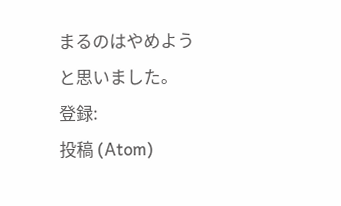まるのはやめようと思いました。
登録:
投稿 (Atom)